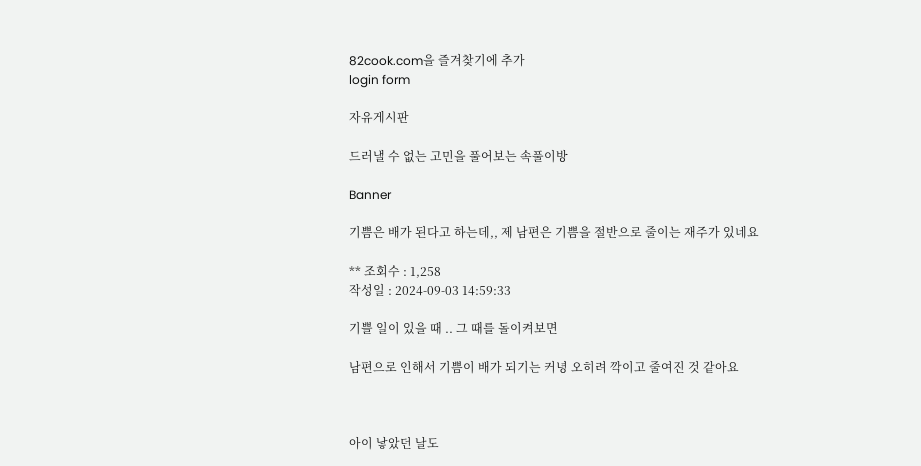82cook.com을 즐겨찾기에 추가
login form

자유게시판

드러낼 수 없는 고민을 풀어보는 속풀이방

Banner

기쁨은 배가 된다고 하는데,, 제 남편은 기쁨을 절반으로 줄이는 재주가 있네요

** 조회수 : 1,258
작성일 : 2024-09-03 14:59:33

기쁠 일이 있을 때 .. 그 때를 돌이켜보면

남편으로 인해서 기쁨이 배가 되기는 커녕 오히려 깍이고 줄여진 것 같아요



아이 낳았던 날도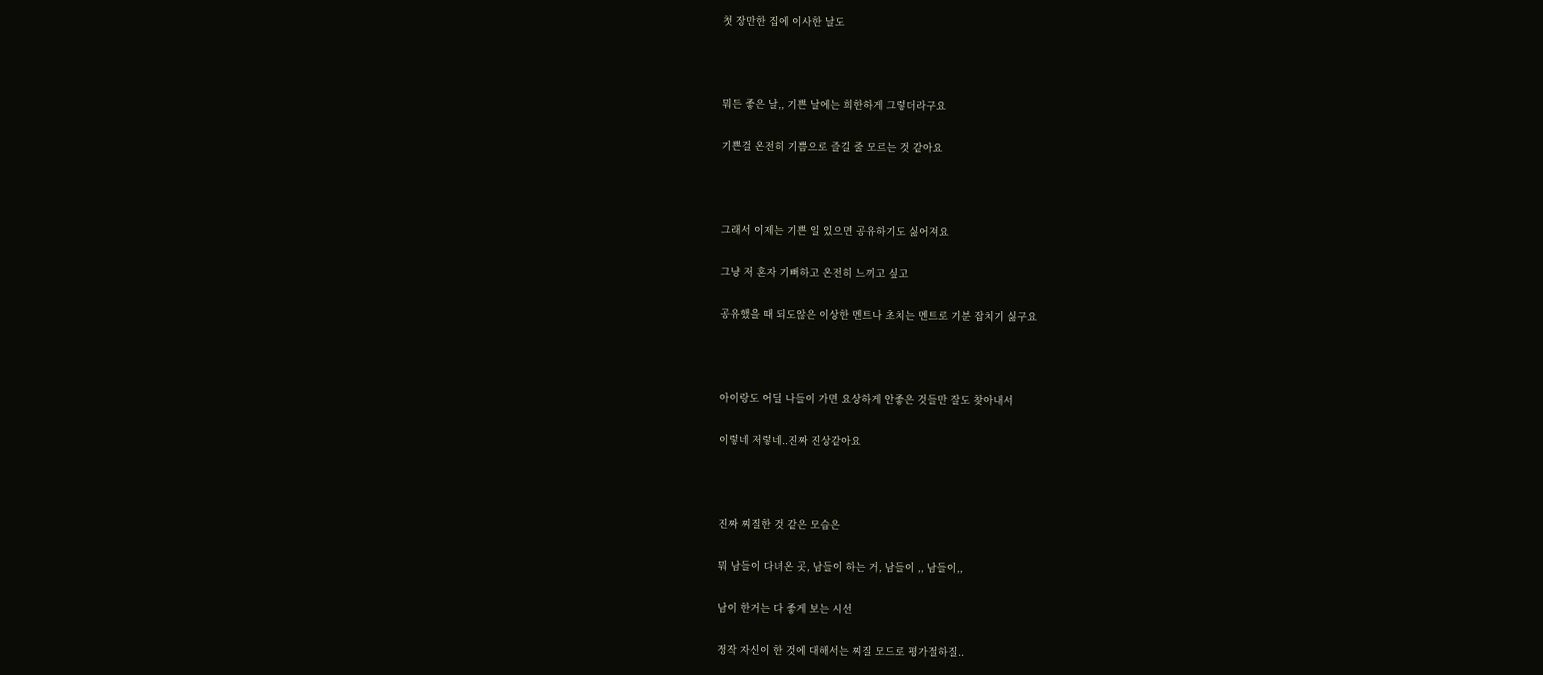첫 장만한 집에 이사한 날도



뭐든 좋은 날,, 기쁜 날에는 희한하게 그렇더라구요

기쁜걸 온전히 기쁨으로 즐길 줄 모르는 것 같아요



그래서 이제는 기쁜 일 있으면 공유하기도 싫어져요

그냥 저 혼자 기뻐하고 온전히 느끼고 싶고

공유했을 때 되도않은 이상한 멘트나 초치는 멘트로 기분 잡치기 싫구요



아이랑도 어딜 나들이 가면 요상하게 안좋은 것들만 잘도 찾아내서

이렇네 저렇네..진짜 진상같아요



진짜 찌질한 것 같은 모습은

뭐 남들이 다녀온 곳, 남들이 하는 거, 남들이 ,, 남들이,,

남이 한거는 다 좋게 보는 시선

정작 자신이 한 것에 대해서는 찌질 모드로 평가절하질..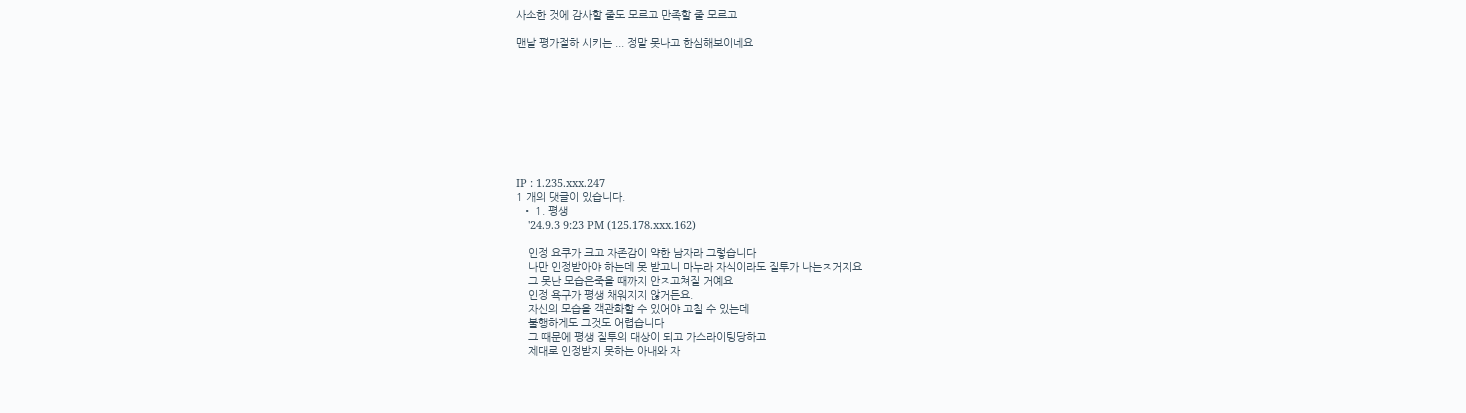사소한 것에 감사할 줄도 모르고 만족할 줄 모르고

맨날 평가절하 시키는 ... 정말 못나고 한심해보이네요









IP : 1.235.xxx.247
1 개의 댓글이 있습니다.
  • 1. 평생
    '24.9.3 9:23 PM (125.178.xxx.162)

    인정 요쿠가 크고 자존감이 약한 남자라 그렇습니다
    나만 인정받아야 하는데 못 받고니 마누라 자식이라도 질투가 나는ㅈ거지요
    그 못난 모습은죽을 때까지 안ㅈ고쳐질 거예요
    인정 욕구가 평생 채워지지 않거든요.
    자신의 모습을 객관화할 수 있어야 고칠 수 있는데
    불행하게도 그것도 어렵습니다
    그 때문에 평생 질투의 대상이 되고 가스라이팅당하고
    제대로 인정받지 못하는 아내와 자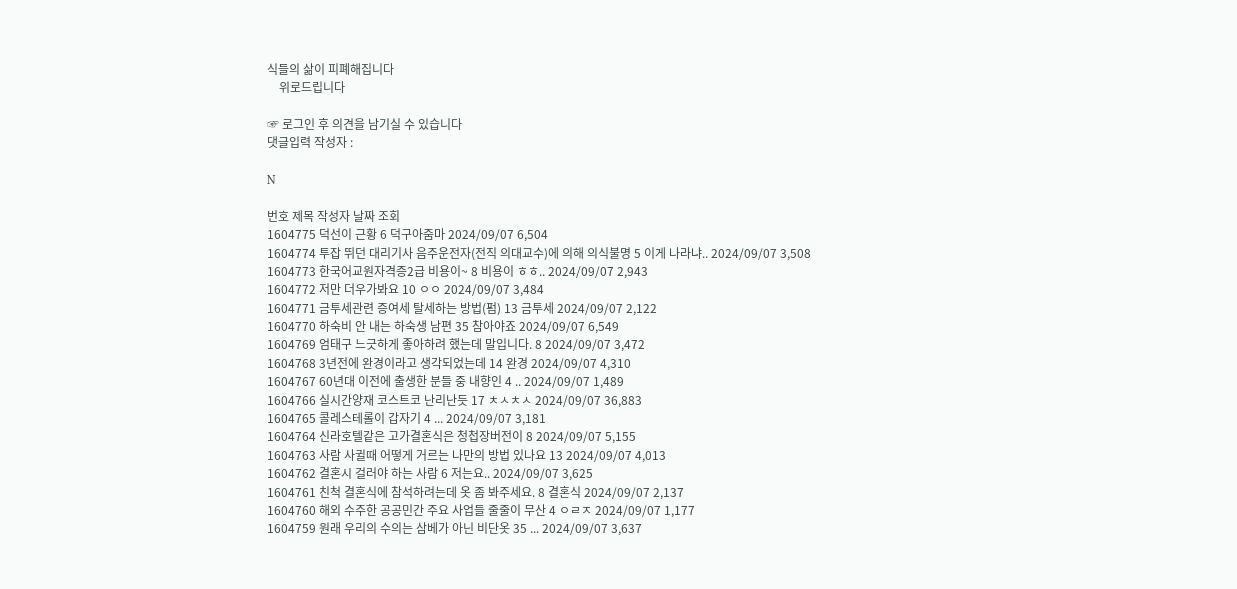식들의 삶이 피폐해집니다
    위로드립니다

☞ 로그인 후 의견을 남기실 수 있습니다
댓글입력 작성자 :

N

번호 제목 작성자 날짜 조회
1604775 덕선이 근황 6 덕구아줌마 2024/09/07 6,504
1604774 투잡 뛰던 대리기사 음주운전자(전직 의대교수)에 의해 의식불명 5 이게 나라냐.. 2024/09/07 3,508
1604773 한국어교원자격증2급 비용이~ 8 비용이 ㅎㅎ.. 2024/09/07 2,943
1604772 저만 더우가봐요 10 ㅇㅇ 2024/09/07 3,484
1604771 금투세관련 증여세 탈세하는 방법(펌) 13 금투세 2024/09/07 2,122
1604770 하숙비 안 내는 하숙생 남편 35 참아야죠 2024/09/07 6,549
1604769 엄태구 느긋하게 좋아하려 했는데 말입니다. 8 2024/09/07 3,472
1604768 3년전에 완경이라고 생각되었는데 14 완경 2024/09/07 4,310
1604767 60년대 이전에 출생한 분들 중 내향인 4 .. 2024/09/07 1,489
1604766 실시간양재 코스트코 난리난듯 17 ㅊㅅㅊㅅ 2024/09/07 36,883
1604765 콜레스테롤이 갑자기 4 ... 2024/09/07 3,181
1604764 신라호텔같은 고가결혼식은 청첩장버전이 8 2024/09/07 5,155
1604763 사람 사귈때 어떻게 거르는 나만의 방법 있나요 13 2024/09/07 4,013
1604762 결혼시 걸러야 하는 사람 6 저는요.. 2024/09/07 3,625
1604761 친척 결혼식에 참석하려는데 옷 좀 봐주세요. 8 결혼식 2024/09/07 2,137
1604760 해외 수주한 공공민간 주요 사업들 줄줄이 무산 4 ㅇㄹㅈ 2024/09/07 1,177
1604759 원래 우리의 수의는 삼베가 아닌 비단옷 35 ... 2024/09/07 3,637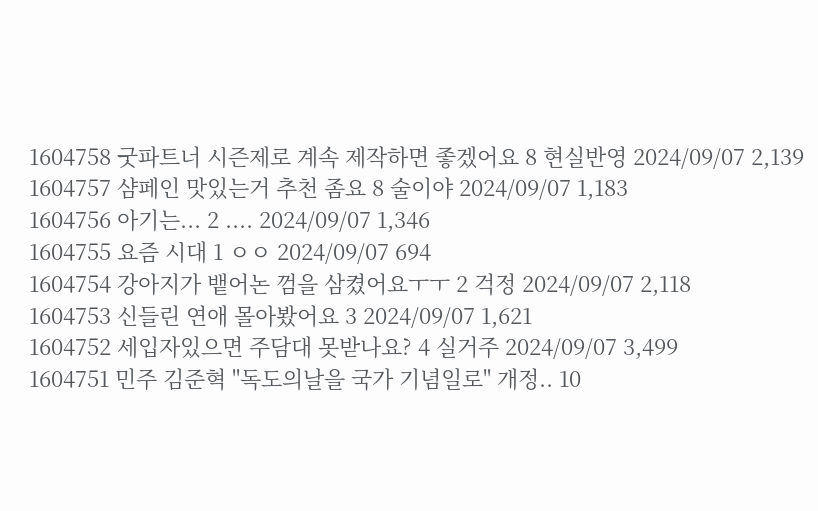1604758 굿파트너 시즌제로 계속 제작하면 좋겠어요 8 현실반영 2024/09/07 2,139
1604757 샴페인 맛있는거 추천 좀요 8 술이야 2024/09/07 1,183
1604756 아기는... 2 .... 2024/09/07 1,346
1604755 요즘 시대 1 ㅇㅇ 2024/09/07 694
1604754 강아지가 뱉어논 껌을 삼켰어요ㅜㅜ 2 걱정 2024/09/07 2,118
1604753 신들린 연애 몰아봤어요 3 2024/09/07 1,621
1604752 세입자있으면 주담대 못받나요? 4 실거주 2024/09/07 3,499
1604751 민주 김준혁 "독도의날을 국가 기념일로" 개정.. 10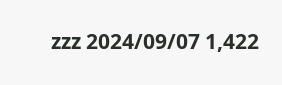zzz 2024/09/07 1,422